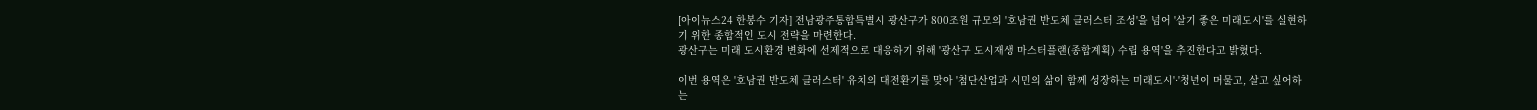[아이뉴스24 한봉수 기자] 전남광주통합특별시 광산구가 800조원 규모의 '호남권 반도체 클러스터 조성'을 넘어 '살기 좋은 미래도시'를 실현하기 위한 종합적인 도시 전략을 마련한다.
광산구는 미래 도시환경 변화에 선제적으로 대응하기 위해 '광산구 도시재생 마스터플랜(종합계획) 수립 용역'을 추진한다고 밝혔다.

이번 용역은 '호남권 반도체 클러스터' 유치의 대전환기를 맞아 '첨단산업과 시민의 삶이 함께 성장하는 미래도시'·'청년이 머물고, 살고 싶어하는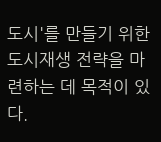도시'를 만들기 위한 도시재생 전략을 마련하는 데 목적이 있다.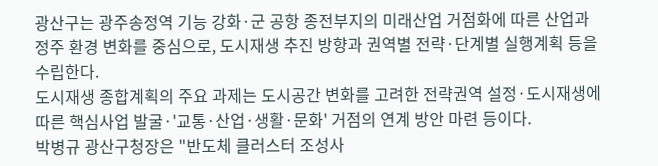광산구는 광주송정역 기능 강화·군 공항 종전부지의 미래산업 거점화에 따른 산업과 정주 환경 변화를 중심으로, 도시재생 추진 방향과 권역별 전략·단계별 실행계획 등을 수립한다.
도시재생 종합계획의 주요 과제는 도시공간 변화를 고려한 전략권역 설정·도시재생에 따른 핵심사업 발굴·'교통·산업·생활·문화' 거점의 연계 방안 마련 등이다.
박병규 광산구청장은 "반도체 클러스터 조성사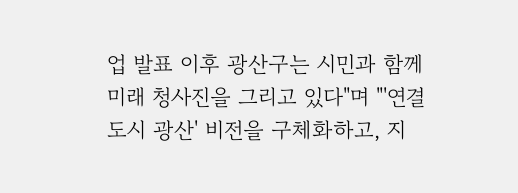업 발표 이후 광산구는 시민과 함께 미래 청사진을 그리고 있다"며 "'연결도시 광산' 비전을 구체화하고, 지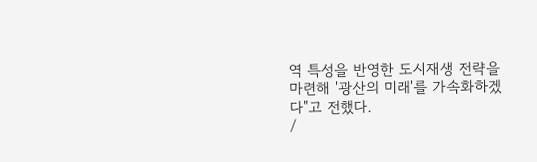역 특성을 반영한 도시재생 전략을 마련해 '광산의 미래'를 가속화하겠다"고 전했다.
/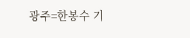광주=한봉수 기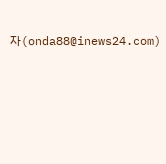자(onda88@inews24.com)